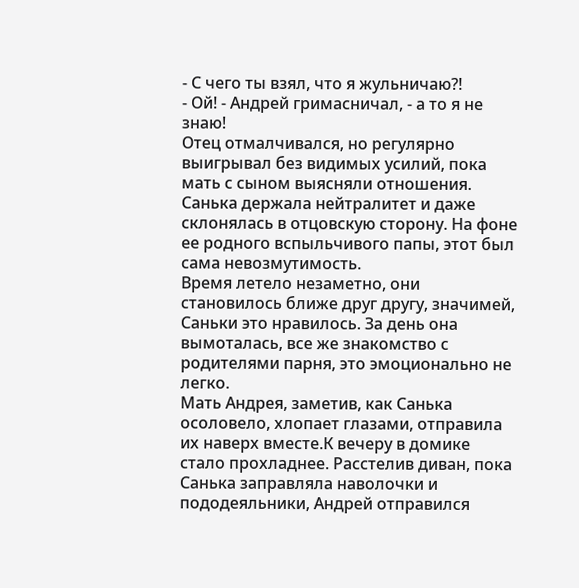- С чего ты взял, что я жульничаю?!
- Ой! - Андрей гримасничал, - а то я не знаю!
Отец отмалчивался, но регулярно выигрывал без видимых усилий, пока мать с сыном выясняли отношения. Санька держала нейтралитет и даже склонялась в отцовскую сторону. На фоне ее родного вспыльчивого папы, этот был сама невозмутимость.
Время летело незаметно, они становилось ближе друг другу, значимей, Саньки это нравилось. За день она вымоталась, все же знакомство с родителями парня, это эмоционально не легко.
Мать Андрея, заметив, как Санька осоловело, хлопает глазами, отправила их наверх вместе.К вечеру в домике стало прохладнее. Расстелив диван, пока Санька заправляла наволочки и пододеяльники, Андрей отправился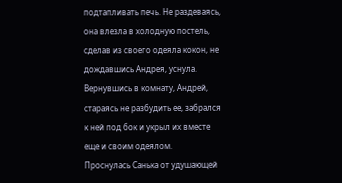подтапливать печь. Не раздеваясь, она влезла в холодную постель, сделав из своего одеяла кокон, не дождавшись Андрея, уснула. Вернувшись в комнату, Андрей, стараясь не разбудить ее, забрался к ней под бок и укрыл их вместе еще и своим одеялом.
Проснулась Санька от удушающей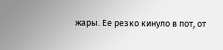жары. Ее резко кинуло в пот, от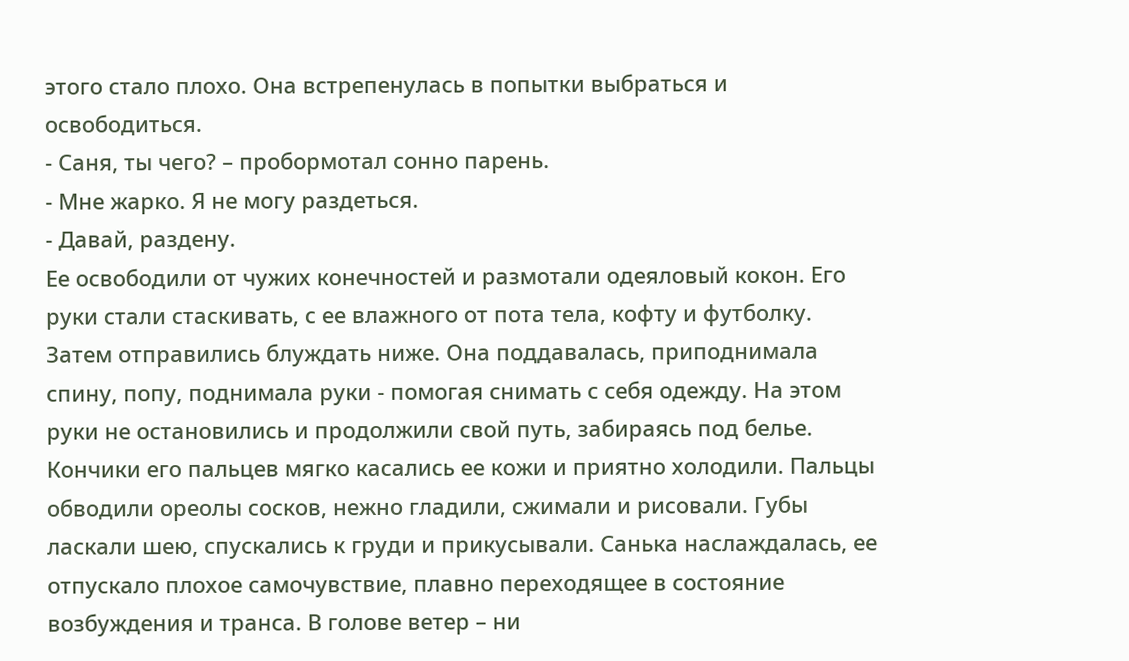этого стало плохо. Она встрепенулась в попытки выбраться и освободиться.
- Саня, ты чего? – пробормотал сонно парень.
- Мне жарко. Я не могу раздеться.
- Давай, раздену.
Ее освободили от чужих конечностей и размотали одеяловый кокон. Его руки стали стаскивать, с ее влажного от пота тела, кофту и футболку. Затем отправились блуждать ниже. Она поддавалась, приподнимала спину, попу, поднимала руки - помогая снимать с себя одежду. На этом руки не остановились и продолжили свой путь, забираясь под белье. Кончики его пальцев мягко касались ее кожи и приятно холодили. Пальцы обводили ореолы сосков, нежно гладили, сжимали и рисовали. Губы ласкали шею, спускались к груди и прикусывали. Санька наслаждалась, ее отпускало плохое самочувствие, плавно переходящее в состояние возбуждения и транса. В голове ветер – ни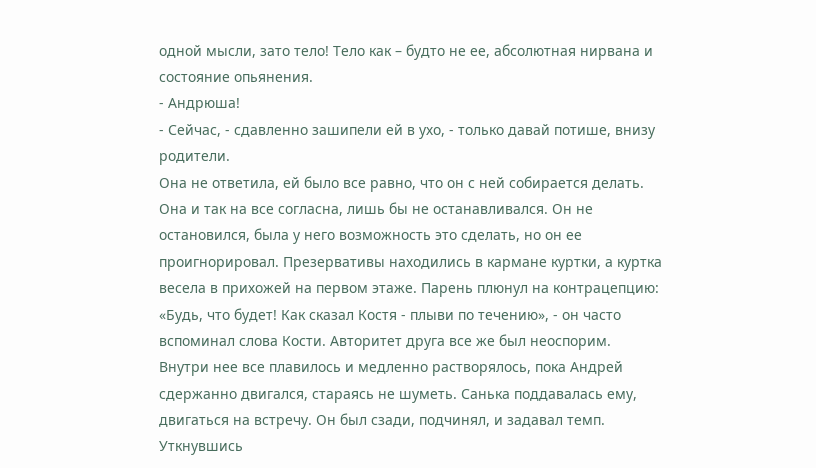одной мысли, зато тело! Тело как – будто не ее, абсолютная нирвана и состояние опьянения.
- Андрюша!
- Сейчас, - сдавленно зашипели ей в ухо, - только давай потише, внизу родители.
Она не ответила, ей было все равно, что он с ней собирается делать. Она и так на все согласна, лишь бы не останавливался. Он не остановился, была у него возможность это сделать, но он ее проигнорировал. Презервативы находились в кармане куртки, а куртка весела в прихожей на первом этаже. Парень плюнул на контрацепцию: «Будь, что будет! Как сказал Костя - плыви по течению», - он часто вспоминал слова Кости. Авторитет друга все же был неоспорим.
Внутри нее все плавилось и медленно растворялось, пока Андрей сдержанно двигался, стараясь не шуметь. Санька поддавалась ему, двигаться на встречу. Он был сзади, подчинял, и задавал темп. Уткнувшись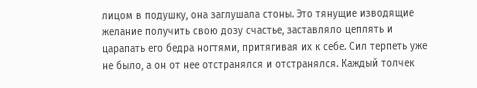лицом в подушку, она заглушала стоны. Это тянущие изводящие желание получить свою дозу счастье, заставляло цеплять и царапать его бедра ногтями, притягивая их к себе. Сил терпеть уже не было, а он от нее отстранялся и отстранялся. Каждый толчек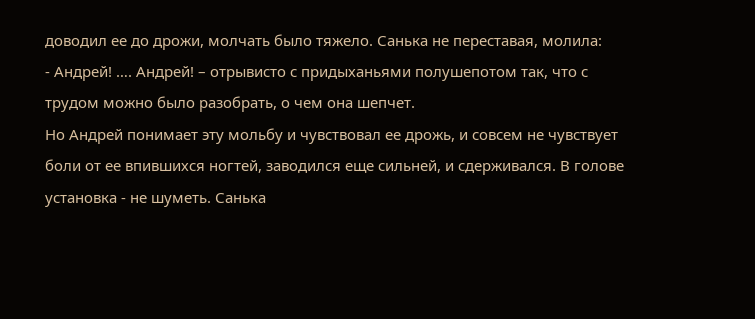доводил ее до дрожи, молчать было тяжело. Санька не переставая, молила:
- Андрей! …. Андрей! – отрывисто с придыханьями полушепотом так, что с трудом можно было разобрать, о чем она шепчет.
Но Андрей понимает эту мольбу и чувствовал ее дрожь, и совсем не чувствует боли от ее впившихся ногтей, заводился еще сильней, и сдерживался. В голове установка - не шуметь. Санька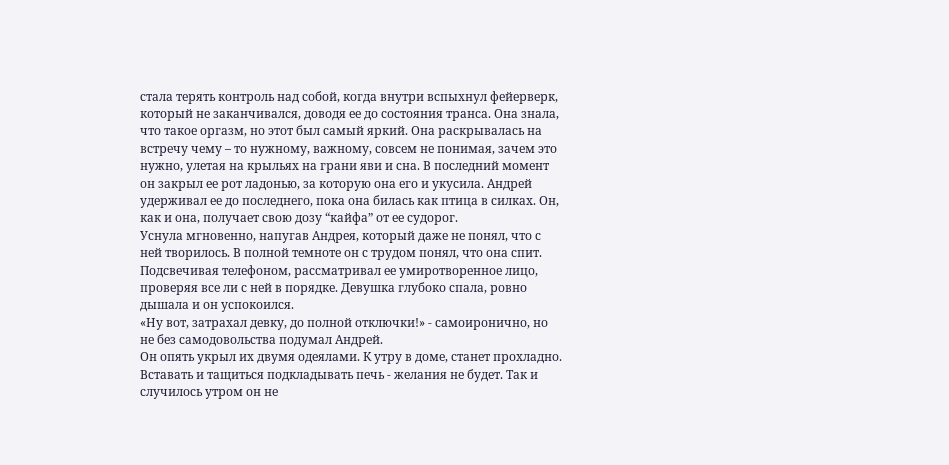стала терять контроль над собой, когда внутри вспыхнул фейерверк, который не заканчивался, доводя ее до состояния транса. Она знала, что такое оргазм, но этот был самый яркий. Она раскрывалась на встречу чему – то нужному, важному, совсем не понимая, зачем это нужно, улетая на крыльях на грани яви и сна. В последний момент он закрыл ее рот ладонью, за которую она его и укусила. Андрей удерживал ее до последнего, пока она билась как птица в силках. Он, как и она, получает свою дозу “кайфа” от ее судорог.
Уснула мгновенно, напугав Андрея, который даже не понял, что с ней творилось. В полной темноте он с трудом понял, что она спит. Подсвечивая телефоном, рассматривал ее умиротворенное лицо, проверяя все ли с ней в порядке. Девушка глубоко спала, ровно дышала и он успокоился.
«Ну вот, затрахал девку, до полной отключки!» - самоиронично, но не без самодовольства подумал Андрей.
Он опять укрыл их двумя одеялами. К утру в доме, станет прохладно. Вставать и тащиться подкладывать печь - желания не будет. Так и случилось утром он не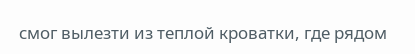смог вылезти из теплой кроватки, где рядом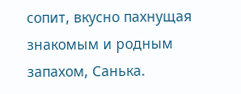сопит, вкусно пахнущая знакомым и родным запахом, Санька.